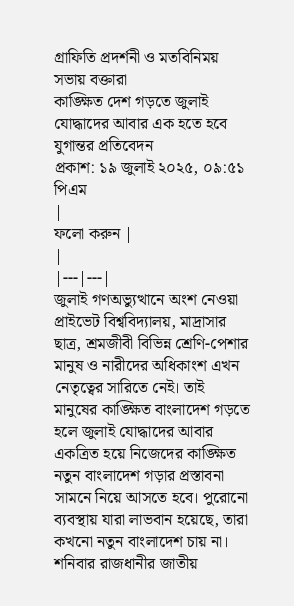গ্রাফিতি প্রদর্শনী ও মতবিনিময় সভায় বক্তারা
কাঙ্ক্ষিত দেশ গড়তে জুলাই যোদ্ধাদের আবার এক হতে হবে
যুগান্তর প্রতিবেদন
প্রকাশ: ১৯ জুলাই ২০২৫, ০৯:৫১ পিএম
|
ফলো করুন |
|
|---|---|
জুলাই গণঅভ্যুত্থানে অংশ নেওয়া প্রাইভেট বিশ্ববিদ্যালয়, মাদ্রাসার ছাত্র, শ্রমজীবী বিভিন্ন শ্রেণি-পেশার মানুষ ও নারীদের অধিকাংশ এখন নেতৃত্বের সারিতে নেই। তাই মানুষের কাঙ্ক্ষিত বাংলাদেশ গড়তে হলে জুলাই যোদ্ধাদের আবার একত্রিত হয়ে নিজেদের কাঙ্ক্ষিত নতুন বাংলাদেশ গড়ার প্রস্তাবনা সামনে নিয়ে আসতে হবে। পুরোনো ব্যবস্থায় যারা লাভবান হয়েছে, তারা কখনো নতুন বাংলাদেশ চায় না।
শনিবার রাজধানীর জাতীয়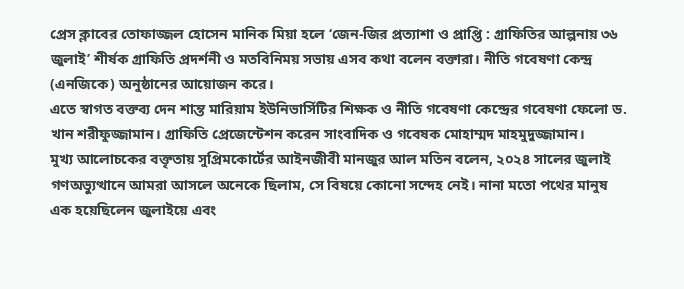প্রেস ক্লাবের তোফাজ্জল হোসেন মানিক মিয়া হলে ‘জেন-জির প্রত্যাশা ও প্রাপ্তি : গ্রাফিতির আল্পনায় ৩৬ জুলাই’ শীর্ষক গ্রাফিতি প্রদর্শনী ও মতবিনিময় সভায় এসব কথা বলেন বক্তারা। নীতি গবেষণা কেন্দ্র (এনজিকে) অনুষ্ঠানের আয়োজন করে।
এতে স্বাগত বক্তব্য দেন শান্ত মারিয়াম ইউনিভার্সিটির শিক্ষক ও নীতি গবেষণা কেন্দ্রের গবেষণা ফেলো ড. খান শরীফুজ্জামান। গ্রাফিতি প্রেজেন্টেশন করেন সাংবাদিক ও গবেষক মোহাম্মদ মাহমুদুজ্জামান।
মুখ্য আলোচকের বক্তৃতায় সুপ্রিমকোর্টের আইনজীবী মানজুর আল মতিন বলেন, ২০২৪ সালের জুলাই গণঅভ্যুত্থানে আমরা আসলে অনেকে ছিলাম, সে বিষয়ে কোনো সন্দেহ নেই। নানা মতো পথের মানুষ এক হয়েছিলেন জুলাইয়ে এবং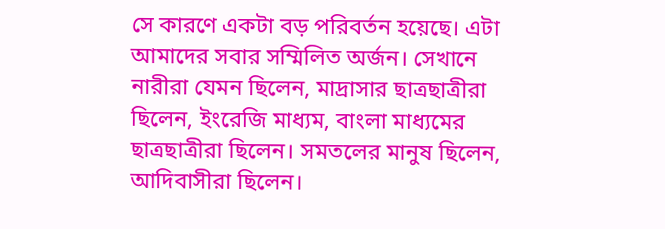সে কারণে একটা বড় পরিবর্তন হয়েছে। এটা আমাদের সবার সম্মিলিত অর্জন। সেখানে নারীরা যেমন ছিলেন, মাদ্রাসার ছাত্রছাত্রীরা ছিলেন, ইংরেজি মাধ্যম, বাংলা মাধ্যমের ছাত্রছাত্রীরা ছিলেন। সমতলের মানুষ ছিলেন, আদিবাসীরা ছিলেন।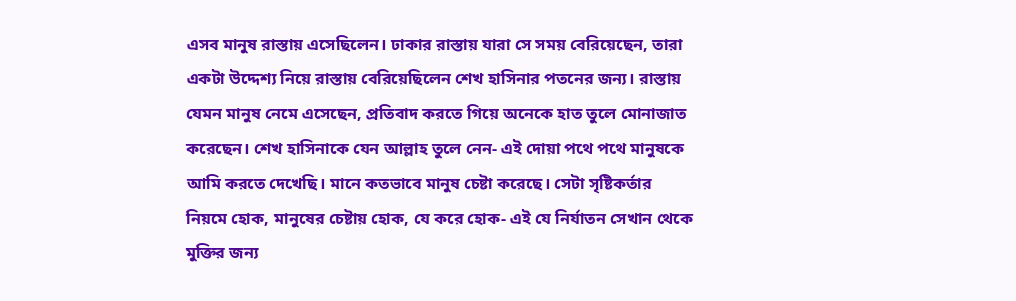এসব মানুষ রাস্তায় এসেছিলেন। ঢাকার রাস্তায় যারা সে সময় বেরিয়েছেন, তারা একটা উদ্দেশ্য নিয়ে রাস্তায় বেরিয়েছিলেন শেখ হাসিনার পতনের জন্য। রাস্তায় যেমন মানুষ নেমে এসেছেন, প্রতিবাদ করতে গিয়ে অনেকে হাত তুলে মোনাজাত করেছেন। শেখ হাসিনাকে যেন আল্লাহ তুলে নেন- এই দোয়া পথে পথে মানুষকে আমি করতে দেখেছি। মানে কতভাবে মানুষ চেষ্টা করেছে। সেটা সৃষ্টিকর্তার নিয়মে হোক, মানুষের চেষ্টায় হোক, যে করে হোক- এই যে নির্যাতন সেখান থেকে মুক্তির জন্য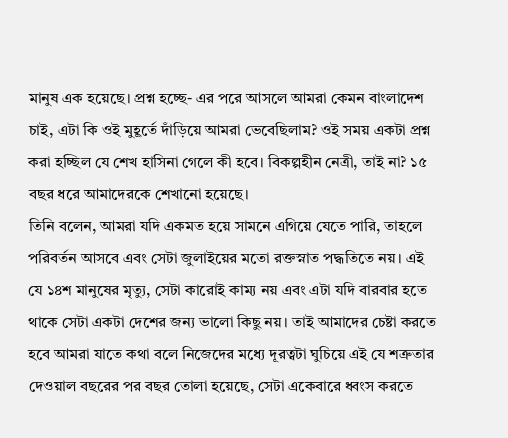মানুষ এক হয়েছে। প্রশ্ন হচ্ছে- এর পরে আসলে আমরা কেমন বাংলাদেশ চাই, এটা কি ওই মুহূর্তে দাঁড়িয়ে আমরা ভেবেছিলাম? ওই সময় একটা প্রশ্ন করা হচ্ছিল যে শেখ হাসিনা গেলে কী হবে। বিকল্পহীন নেত্রী, তাই না? ১৫ বছর ধরে আমাদেরকে শেখানো হয়েছে।
তিনি বলেন, আমরা যদি একমত হয়ে সামনে এগিয়ে যেতে পারি, তাহলে পরিবর্তন আসবে এবং সেটা জুলাইয়ের মতো রক্তস্নাত পদ্ধতিতে নয়। এই যে ১৪শ মানুষের মৃত্যু, সেটা কারোই কাম্য নয় এবং এটা যদি বারবার হতে থাকে সেটা একটা দেশের জন্য ভালো কিছু নয়। তাই আমাদের চেষ্টা করতে হবে আমরা যাতে কথা বলে নিজেদের মধ্যে দূরত্বটা ঘুচিয়ে এই যে শত্রুতার দেওয়াল বছরের পর বছর তোলা হয়েছে, সেটা একেবারে ধ্বংস করতে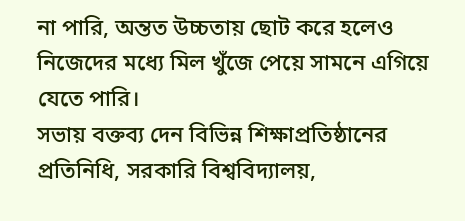না পারি, অন্তত উচ্চতায় ছোট করে হলেও নিজেদের মধ্যে মিল খুঁজে পেয়ে সামনে এগিয়ে যেতে পারি।
সভায় বক্তব্য দেন বিভিন্ন শিক্ষাপ্রতিষ্ঠানের প্রতিনিধি, সরকারি বিশ্ববিদ্যালয়,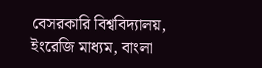বেসরকারি বিশ্ববিদ্যালয়, ইংরেজি মাধ্যম, বাংলা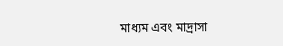মাধ্যম এবং মাদ্রাসা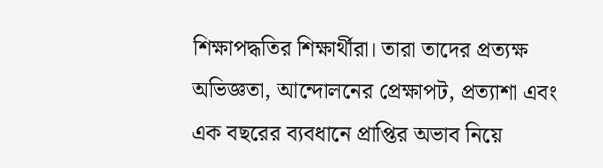শিক্ষাপদ্ধতির শিক্ষার্থীরা। তারা তাদের প্রত্যক্ষ অভিজ্ঞতা, আন্দোলনের প্রেক্ষাপট, প্রত্যাশা এবং এক বছরের ব্যবধানে প্রাপ্তির অভাব নিয়ে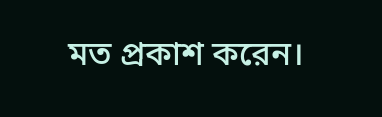মত প্রকাশ করেন।